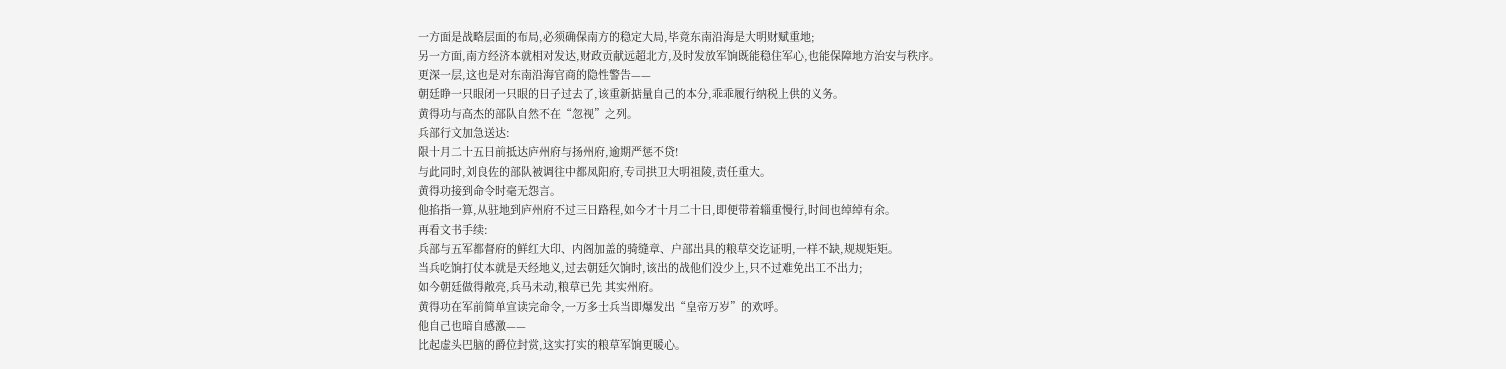一方面是战略层面的布局,必须确保南方的稳定大局,毕竟东南沿海是大明财赋重地;
另一方面,南方经济本就相对发达,财政贡献远超北方,及时发放军饷既能稳住军心,也能保障地方治安与秩序。
更深一层,这也是对东南沿海官商的隐性警告——
朝廷睁一只眼闭一只眼的日子过去了,该重新掂量自己的本分,乖乖履行纳税上供的义务。
黄得功与高杰的部队自然不在“忽视”之列。
兵部行文加急送达:
限十月二十五日前抵达庐州府与扬州府,逾期严惩不贷!
与此同时,刘良佐的部队被调往中都凤阳府,专司拱卫大明祖陵,责任重大。
黄得功接到命令时毫无怨言。
他掐指一算,从驻地到庐州府不过三日路程,如今才十月二十日,即便带着辎重慢行,时间也绰绰有余。
再看文书手续:
兵部与五军都督府的鲜红大印、内阁加盖的骑缝章、户部出具的粮草交讫证明,一样不缺,规规矩矩。
当兵吃饷打仗本就是天经地义,过去朝廷欠饷时,该出的战他们没少上,只不过难免出工不出力;
如今朝廷做得敞亮,兵马未动,粮草已先 其实州府。
黄得功在军前简单宣读完命令,一万多士兵当即爆发出“皇帝万岁”的欢呼。
他自己也暗自感激——
比起虚头巴脑的爵位封赏,这实打实的粮草军饷更暖心。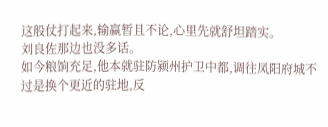这般仗打起来,输赢暂且不论,心里先就舒坦踏实。
刘良佐那边也没多话。
如今粮饷充足,他本就驻防颍州护卫中都,调往凤阳府城不过是换个更近的驻地,反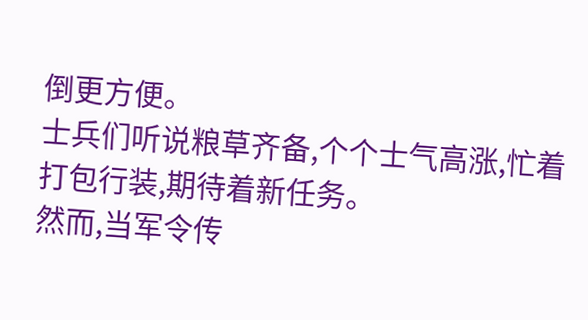倒更方便。
士兵们听说粮草齐备,个个士气高涨,忙着打包行装,期待着新任务。
然而,当军令传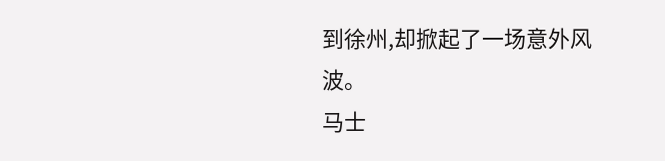到徐州,却掀起了一场意外风波。
马士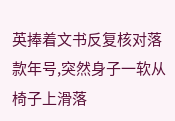英捧着文书反复核对落款年号,突然身子一软从椅子上滑落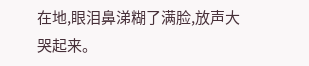在地,眼泪鼻涕糊了满脸,放声大哭起来。